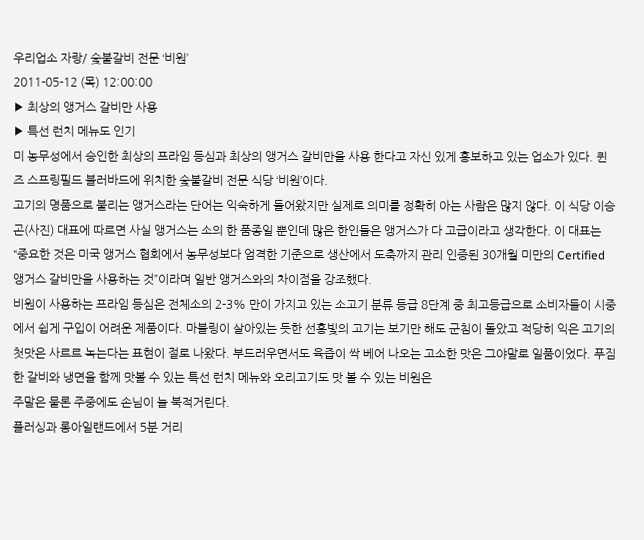우리업소 자랑/ 숯불갈비 전문 ‘비원’
2011-05-12 (목) 12:00:00
▶ 최상의 앵거스 갈비만 사용
▶ 특선 런치 메뉴도 인기
미 농무성에서 승인한 최상의 프라임 등심과 최상의 앵거스 갈비만을 사용 한다고 자신 있게 홍보하고 있는 업소가 있다. 퀸즈 스프링필드 블러바드에 위치한 숯불갈비 전문 식당 ‘비원’이다.
고기의 명품으로 불리는 앵거스라는 단어는 익숙하게 들어왔지만 실제로 의미를 정확히 아는 사람은 많지 않다. 이 식당 이승곤(사진) 대표에 따르면 사실 앵거스는 소의 한 품종일 뿐인데 많은 한인들은 앵거스가 다 고급이라고 생각한다. 이 대표는 “중요한 것은 미국 앵거스 협회에서 농무성보다 엄격한 기준으로 생산에서 도축까지 관리 인증된 30개월 미만의 Certified 앵거스 갈비만을 사용하는 것”이라며 일반 앵거스와의 차이점을 강조했다.
비원이 사용하는 프라임 등심은 전체소의 2-3% 만이 가지고 있는 소고기 분류 등급 8단계 중 최고등급으로 소비자들이 시중에서 쉽게 구입이 어려운 제품이다. 마블링이 살아있는 듯한 선홍빛의 고기는 보기만 해도 군침이 돌았고 적당히 익은 고기의 첫맛은 사르르 녹는다는 표현이 절로 나왔다. 부드러우면서도 육즙이 싹 베어 나오는 고소한 맛은 그야말로 일품이었다. 푸짐한 갈비와 냉면을 함께 맛볼 수 있는 특선 런치 메뉴와 오리고기도 맛 볼 수 있는 비원은
주말은 물론 주중에도 손님이 늘 북적거린다.
플러싱과 롱아일랜드에서 5분 거리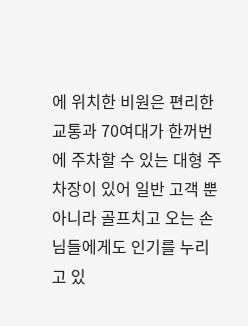에 위치한 비원은 편리한 교통과 70여대가 한꺼번에 주차할 수 있는 대형 주차장이 있어 일반 고객 뿐 아니라 골프치고 오는 손님들에게도 인기를 누리고 있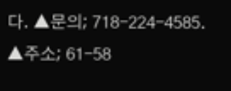다. ▲문의; 718-224-4585. ▲주소; 61-58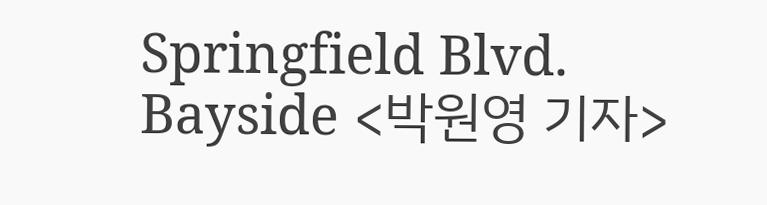Springfield Blvd. Bayside <박원영 기자>